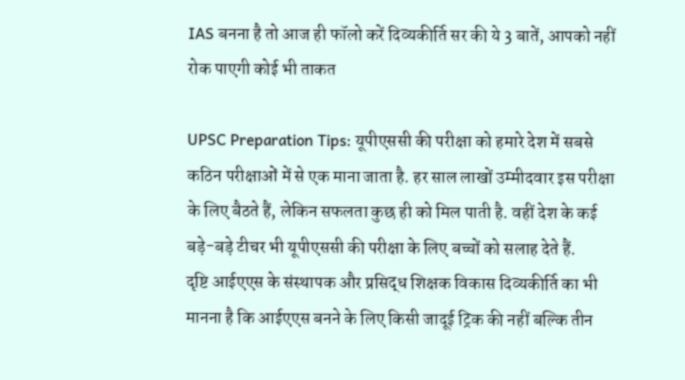IAS बनना है तो आज ही फॉलो करें दिव्यकीर्ति सर की ये 3 बातें, आपको नहीं रोक पाएगी कोई भी ताकत

UPSC Preparation Tips: यूपीएससी की परीक्षा को हमारे देश में सबसे कठिन परीक्षाओं में से एक माना जाता है. हर साल लाखों उम्मीदवार इस परीक्षा के लिए बैठते हैं, लेकिन सफलता कुछ ही को मिल पाती है. वहीं देश के कई बड़े-बड़े टीचर भी यूपीएससी की परीक्षा के लिए बच्चों को सलाह देते हैं.
दृष्टि आईएएस के संस्थापक और प्रसिद्ध शिक्षक विकास दिव्यकीर्ति का भी मानना है कि आईएएस बनने के लिए किसी जादूई ट्रिक की नहीं बल्कि तीन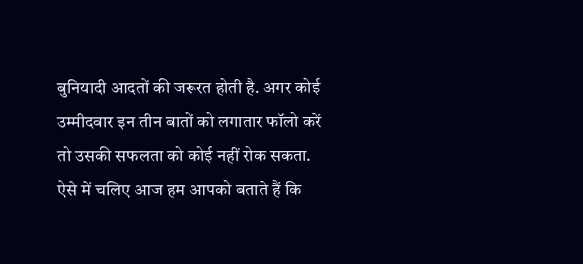बुनियादी आदतों की जरूरत होती है. अगर कोई उम्मीदवार इन तीन बातों को लगातार फॉलो करें तो उसकी सफलता को कोई नहीं रोक सकता. ऐसे में चलिए आज हम आपको बताते हैं कि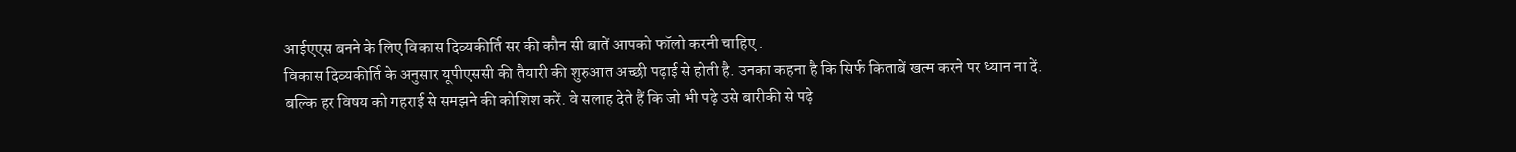आईएएस बनने के लिए विकास दिव्यकीर्ति सर की कौन सी बातें आपको फॉलो करनी चाहिए .
विकास दिव्यकीर्ति के अनुसार यूपीएससी की तैयारी की शुरुआत अच्छी पढ़ाई से होती है. उनका कहना है कि सिर्फ किताबें खत्म करने पर ध्यान ना दें. बल्कि हर विषय को गहराई से समझने की कोशिश करें. वे सलाह देते हैं कि जो भी पढ़े उसे बारीकी से पढ़े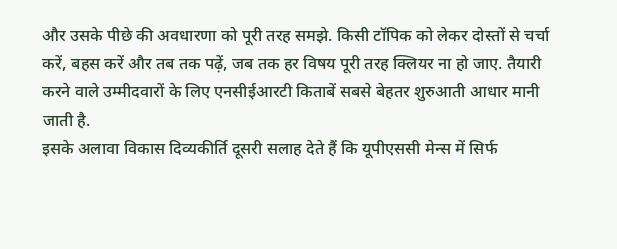और उसके पीछे की अवधारणा को पूरी तरह समझे. किसी टॉपिक को लेकर दोस्तों से चर्चा करें, बहस करें और तब तक पढ़ें, जब तक हर विषय पूरी तरह क्लियर ना हो जाए. तैयारी करने वाले उम्मीदवारों के लिए एनसीईआरटी किताबें सबसे बेहतर शुरुआती आधार मानी जाती है.
इसके अलावा विकास दिव्यकीर्ति दूसरी सलाह देते हैं कि यूपीएससी मेन्स में सिर्फ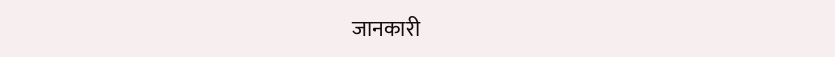जानकारी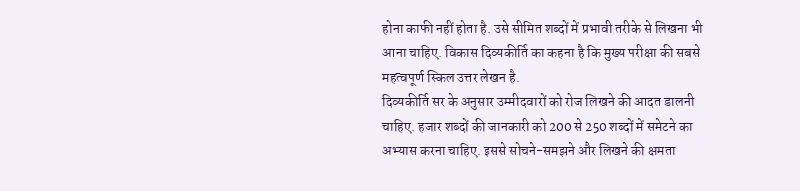होना काफी नहीं होता है. उसे सीमित शब्दों में प्रभावी तरीके से लिखना भी आना चाहिए. विकास दिव्यकीर्ति का कहना है कि मुख्य परीक्षा की सबसे महत्वपूर्ण स्किल उत्तर लेखन है.
दिव्यकीर्ति सर के अनुसार उम्मीदवारों को रोज लिखने की आदत डालनी चाहिए. हजार शब्दों की जानकारी को 200 से 250 शब्दों में समेटने का अभ्यास करना चाहिए. इससे सोचने-समझने और लिखने की क्षमता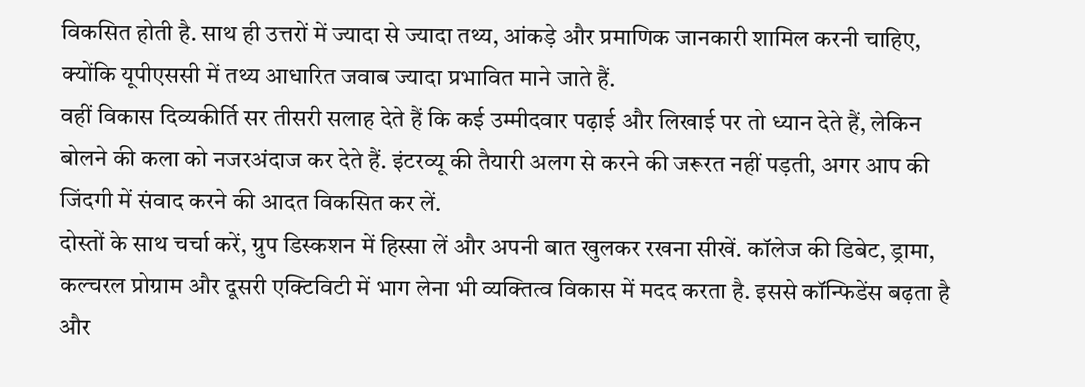विकसित होती है. साथ ही उत्तरों में ज्यादा से ज्यादा तथ्य, आंकड़े और प्रमाणिक जानकारी शामिल करनी चाहिए, क्योंकि यूपीएससी में तथ्य आधारित जवाब ज्यादा प्रभावित माने जाते हैं.
वहीं विकास दिव्यकीर्ति सर तीसरी सलाह देते हैं कि कई उम्मीदवार पढ़ाई और लिखाई पर तो ध्यान देते हैं, लेकिन बोलने की कला को नजरअंदाज कर देते हैं. इंटरव्यू की तैयारी अलग से करने की जरूरत नहीं पड़ती, अगर आप की जिंदगी में संवाद करने की आदत विकसित कर लें.
दोस्तों के साथ चर्चा करें, ग्रुप डिस्कशन में हिस्सा लें और अपनी बात खुलकर रखना सीखें. कॉलेज की डिबेट, ड्रामा, कल्चरल प्रोग्राम और दूसरी एक्टिविटी में भाग लेना भी व्यक्तित्व विकास में मदद करता है. इससे कॉन्फिडेंस बढ़ता है और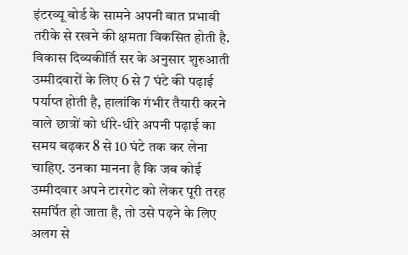इंटरव्यू बोर्ड के सामने अपनी बात प्रभावी तरीके से रखने की क्षमता विकसित होती है.
विकास दिव्यकीर्ति सर के अनुसार शुरुआती उम्मीदवारों के लिए 6 से 7 घंटे की पढ़ाई पर्याप्त होती है, हालांकि गंभीर तैयारी करने वाले छात्रों को धीरे-धीरे अपनी पढ़ाई का समय बढ़कर 8 से 10 घंटे तक कर लेना चाहिए. उनका मानना है कि जब कोई उम्मीदवार अपने टारगेट को लेकर पूरी तरह समर्पित हो जाता है, तो उसे पढ़ने के लिए अलग से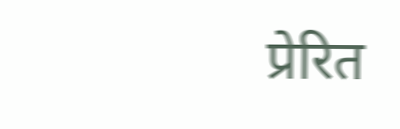प्रेरित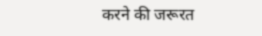करने की जरूरत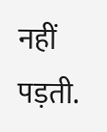नहीं पड़ती.